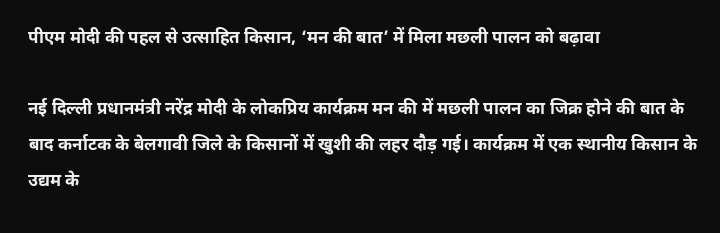पीएम मोदी की पहल से उत्साहित किसान, ‘मन की बात’ में मिला मछली पालन को बढ़ावा

नई दिल्ली प्रधानमंत्री नरेंद्र मोदी के लोकप्रिय कार्यक्रम मन की में मछली पालन का जिक्र होने की बात के बाद कर्नाटक के बेलगावी जिले के किसानों में खुशी की लहर दौड़ गई। कार्यक्रम में एक स्थानीय किसान के उद्यम के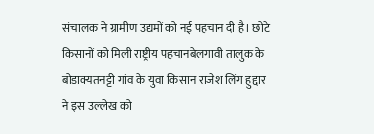संचालक ने ग्रामीण उद्यमों को नई पहचान दी है। छोटे किसानों को मिली राष्ट्रीय पहचानबेलगावी तालुक के बोडाक्यतनट्टी गांव के युवा किसान राजेश लिंग हुद्दार ने इस उल्लेख को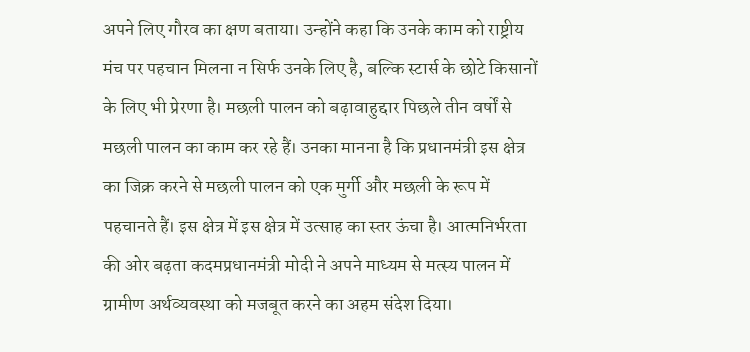अपने लिए गौरव का क्षण बताया। उन्होंने कहा कि उनके काम को राष्ट्रीय मंच पर पहचान मिलना न सिर्फ उनके लिए है, बल्कि स्टार्स के छोटे किसानों के लिए भी प्रेरणा है। मछली पालन को बढ़ावाहुद्दार पिछले तीन वर्षों से मछली पालन का काम कर रहे हैं। उनका मानना है कि प्रधानमंत्री इस क्षेत्र का जिक्र करने से मछली पालन को एक मुर्गी और मछली के रूप में पहचानते हैं। इस क्षेत्र में इस क्षेत्र में उत्साह का स्तर ऊंचा है। आत्मनिर्भरता की ओर बढ़ता कदमप्रधानमंत्री मोदी ने अपने माध्यम से मत्स्य पालन में ग्रामीण अर्थव्यवस्था को मजबूत करने का अहम संदेश दिया।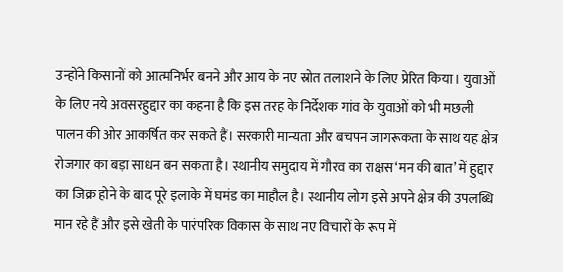उन्होंने किसानों को आत्मनिर्भर बनने और आय के नए स्रोत तलाशने के लिए प्रेरित किया। युवाओं के लिए नये अवसरहुद्दार का कहना है कि इस तरह के निर्देशक गांव के युवाओं को भी मछली पालन की ओर आकर्षित कर सकते हैं। सरकारी मान्यता और बचपन जागरूकता के साथ यह क्षेत्र रोजगार का बड़ा साधन बन सकता है। स्थानीय समुदाय में गौरव का राक्षस‘मन की बात’ में हुद्दार का जिक्र होने के बाद पूरे इलाके में घमंड का माहौल है। स्थानीय लोग इसे अपने क्षेत्र की उपलब्धि मान रहे हैं और इसे खेती के पारंपरिक विकास के साथ नए विचारों के रूप में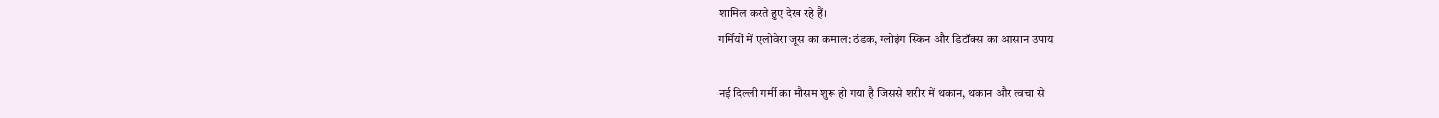शामिल करते हुए देख रहे हैं।
गर्मियों में एलोवेरा जूस का कमाल: ठंडक, ग्लोइंग स्किन और डिटॉक्स का आसान उपाय

नई दिल्ली गर्मी का मौसम शुरू हो गया है जिससे शरीर में थकान, थकान और त्वचा से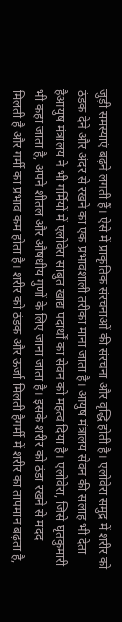जुड़ी समस्याएं बढ़ने लगती हैं। ऐसे में प्राकृतिक संरचनाओं की संरचना और वृद्धि होती है। एलोवेरा समुद्र में शरीर को ठंडक देने और अंदर से रखने का एक प्रभावशाली तरीका माना जाता है। आयुष मंत्रालय सेवन की सलाह भी देता हैआयुष मंत्रालय ने भी गर्मियों में एलोवेरा साबुत खाद्य पदार्थों का सेवन को महत्व दिया है। एलोवेरा, जिसे घृतकुमारी भी कहा जाता है, अपने शीतल और औषधीय गुणों के लिए जाना जाता है। इसके शरीर को ठंडा रखने से मदद मिलती है और गर्मी का प्रभाव कम होता है। शरीर को ठंडक और ऊर्जा मिलती हैगर्मी में शरीर का तापमान बढ़ता है,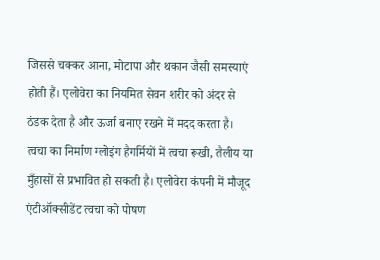जिससे चक्कर आना, मोटापा और थकान जैसी समस्याएं होती हैं। एलोवेरा का नियमित सेवन शरीर को अंदर से ठंडक देता है और ऊर्जा बनाए रखने में मदद करता है। त्वचा का निर्माण ग्लोइंग हैगर्मियों में त्वचा रूखी, तैलीय या मुँहासों से प्रभावित हो सकती है। एलोवेरा कंपनी में मौजूद एंटीऑक्सीडेंट त्वचा को पोषण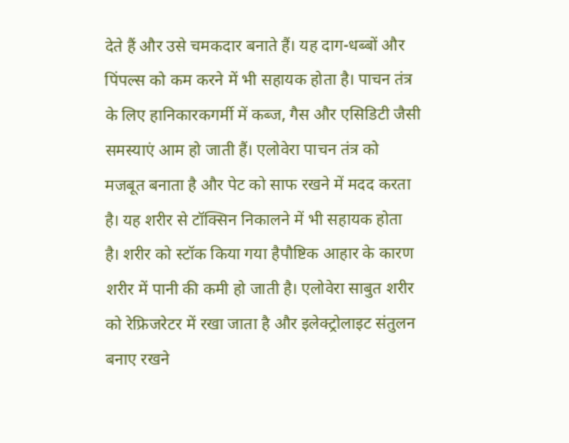देते हैं और उसे चमकदार बनाते हैं। यह दाग-धब्बों और पिंपल्स को कम करने में भी सहायक होता है। पाचन तंत्र के लिए हानिकारकगर्मी में कब्ज, गैस और एसिडिटी जैसी समस्याएं आम हो जाती हैं। एलोवेरा पाचन तंत्र को मजबूत बनाता है और पेट को साफ रखने में मदद करता है। यह शरीर से टॉक्सिन निकालने में भी सहायक होता है। शरीर को स्टॉक किया गया हैपौष्टिक आहार के कारण शरीर में पानी की कमी हो जाती है। एलोवेरा साबुत शरीर को रेफ्रिजरेटर में रखा जाता है और इलेक्ट्रोलाइट संतुलन बनाए रखने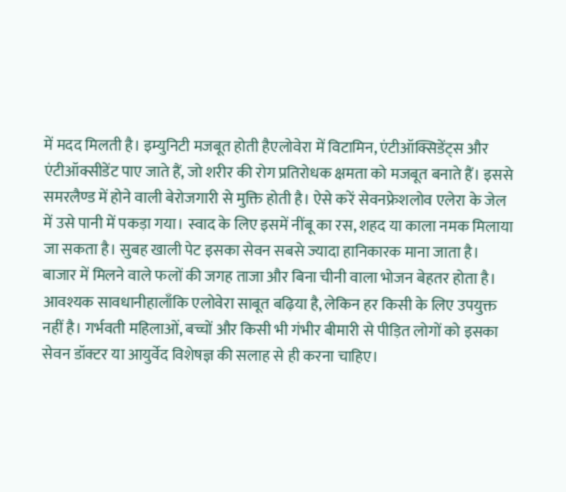में मदद मिलती है। इम्युनिटी मजबूत होती हैएलोवेरा में विटामिन, एंटीऑक्सिडेंट्स और एंटीऑक्सीडेंट पाए जाते हैं, जो शरीर की रोग प्रतिरोधक क्षमता को मजबूत बनाते हैं। इससे समरलैण्ड में होने वाली बेरोजगारी से मुक्ति होती है। ऐसे करें सेवनफ्रेशलोव एलेरा के जेल में उसे पानी में पकड़ा गया। स्वाद के लिए इसमें नींबू का रस, शहद या काला नमक मिलाया जा सकता है। सुबह खाली पेट इसका सेवन सबसे ज्यादा हानिकारक माना जाता है। बाजार में मिलने वाले फलों की जगह ताजा और बिना चीनी वाला भोजन बेहतर होता है। आवश्यक सावधानीहालाँकि एलोवेरा साबूत बढ़िया है, लेकिन हर किसी के लिए उपयुक्त नहीं है। गर्भवती महिलाओं, बच्चों और किसी भी गंभीर बीमारी से पीड़ित लोगों को इसका सेवन डॉक्टर या आयुर्वेद विशेषज्ञ की सलाह से ही करना चाहिए।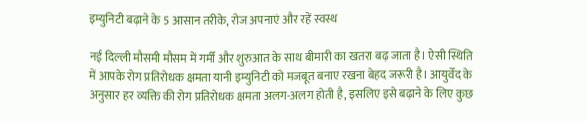इम्युनिटी बढ़ाने के 5 आसान तरीके, रोज अपनाएं और रहें स्वस्थ

नई दिल्ली मौसमी मौसम में गर्मी और शुरुआत के साथ बीमारी का खतरा बढ़ जाता है। ऐसी स्थिति में आपके रोग प्रतिरोधक क्षमता यानी इम्युनिटी को मजबूत बनाए रखना बेहद जरूरी है। आयुर्वेद के अनुसार हर व्यक्ति की रोग प्रतिरोधक क्षमता अलग-अलग होती है, इसलिए इसे बढ़ाने के लिए कुछ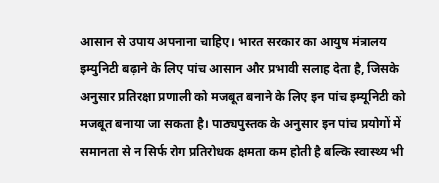आसान से उपाय अपनाना चाहिए। भारत सरकार का आयुष मंत्रालय इम्युनिटी बढ़ाने के लिए पांच आसान और प्रभावी सलाह देता है, जिसके अनुसार प्रतिरक्षा प्रणाली को मजबूत बनाने के लिए इन पांच इम्यूनिटी को मजबूत बनाया जा सकता है। पाठ्यपुस्तक के अनुसार इन पांच प्रयोगों में समानता से न सिर्फ रोग प्रतिरोधक क्षमता कम होती है बल्कि स्वास्थ्य भी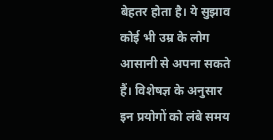बेहतर होता है। ये सुझाव कोई भी उम्र के लोग आसानी से अपना सकते हैं। विशेषज्ञ के अनुसार इन प्रयोगों को लंबे समय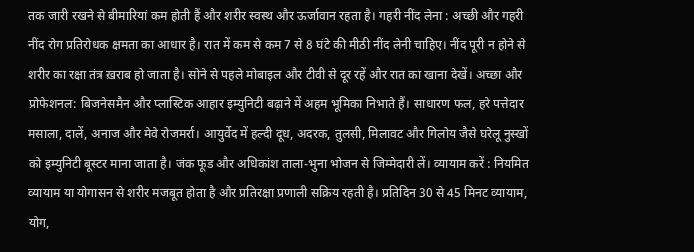तक जारी रखने से बीमारियां कम होती हैं और शरीर स्वस्थ और ऊर्जावान रहता है। गहरी नींद लेना : अच्छी और गहरी नींद रोग प्रतिरोधक क्षमता का आधार है। रात में कम से कम 7 से 8 घंटे की मीठी नींद लेनी चाहिए। नींद पूरी न होने से शरीर का रक्षा तंत्र ख़राब हो जाता है। सोने से पहले मोबाइल और टीवी से दूर रहें और रात का खाना देखें। अच्छा और प्रोफेशनल: बिजनेसमैन और प्लास्टिक आहार इम्युनिटी बढ़ाने में अहम भूमिका निभाते हैं। साधारण फल, हरे पत्तेदार मसाला, दालें, अनाज और मेवे रोजमर्रा। आयुर्वेद में हल्दी दूध, अदरक, तुलसी, मिलावट और गिलोय जैसे घरेलू नुस्खों को इम्युनिटी बूस्टर माना जाता है। जंक फूड और अधिकांश ताला-भुना भोजन से जिम्मेदारी लें। व्यायाम करें : नियमित व्यायाम या योगासन से शरीर मजबूत होता है और प्रतिरक्षा प्रणाली सक्रिय रहती है। प्रतिदिन 30 से 45 मिनट व्यायाम, योग,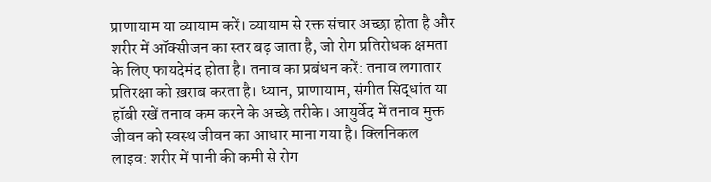प्राणायाम या व्यायाम करें। व्यायाम से रक्त संचार अच्छा होता है और शरीर में ऑक्सीजन का स्तर बढ़ जाता है, जो रोग प्रतिरोधक क्षमता के लिए फायदेमंद होता है। तनाव का प्रबंधन करें: तनाव लगातार प्रतिरक्षा को ख़राब करता है। ध्यान, प्राणायाम, संगीत सिद्धांत या हॉबी रखें तनाव कम करने के अच्छे तरीके। आयुर्वेद में तनाव मुक्त जीवन को स्वस्थ जीवन का आधार माना गया है। क्लिनिकल लाइव: शरीर में पानी की कमी से रोग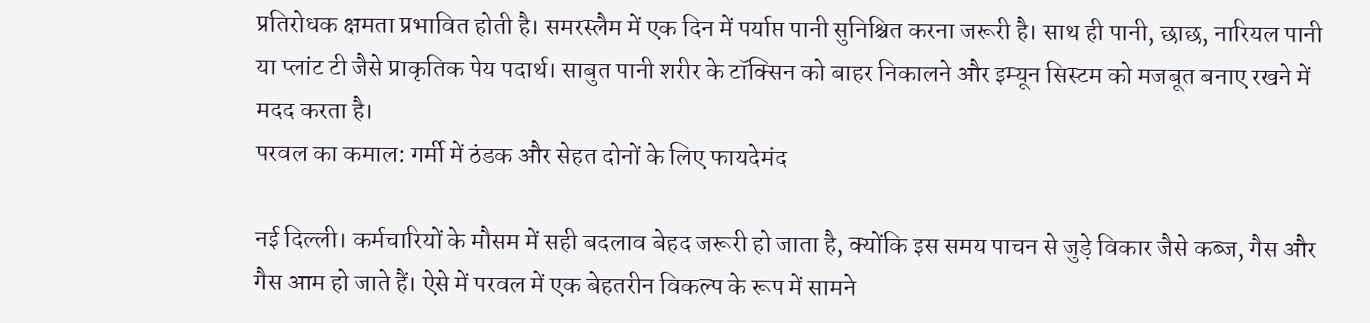प्रतिरोधक क्षमता प्रभावित होती है। समरस्लैम में एक दिन में पर्याप्त पानी सुनिश्चित करना जरूरी है। साथ ही पानी, छाछ, नारियल पानी या प्लांट टी जैसे प्राकृतिक पेय पदार्थ। साबुत पानी शरीर के टॉक्सिन को बाहर निकालने और इम्यून सिस्टम को मजबूत बनाए रखने में मदद करता है।
परवल का कमाल: गर्मी में ठंडक और सेहत दोनों के लिए फायदेमंद

नई दिल्ली। कर्मचारियों के मौसम में सही बदलाव बेहद जरूरी हो जाता है, क्योंकि इस समय पाचन से जुड़े विकार जैसे कब्ज, गैस और गैस आम हो जाते हैं। ऐसे में परवल में एक बेहतरीन विकल्प के रूप में सामने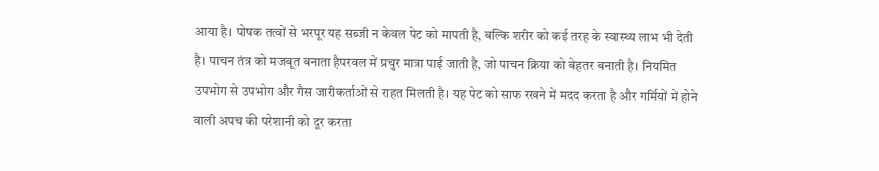आया है। पोषक तत्वों से भरपूर यह सब्जी न केवल पेट को मापती है, बल्कि शरीर को कई तरह के स्वास्थ्य लाभ भी देती है। पाचन तंत्र को मजबूत बनाता हैपरवल में प्रचुर मात्रा पाई जाती है, जो पाचन क्रिया को बेहतर बनाती है। नियमित उपभोग से उपभोग और गैस जारीकर्ताओं से राहत मिलती है। यह पेट को साफ रखने में मदद करता है और गर्मियों में होने वाली अपच की परेशानी को दूर करता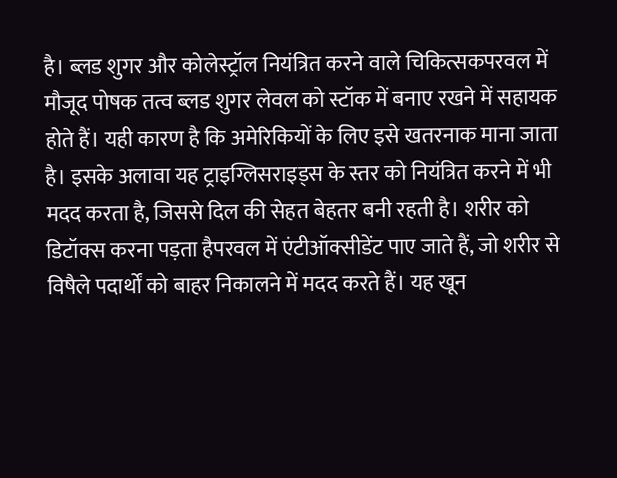है। ब्लड शुगर और कोलेस्ट्रॉल नियंत्रित करने वाले चिकित्सकपरवल में मौजूद पोषक तत्व ब्लड शुगर लेवल को स्टॉक में बनाए रखने में सहायक होते हैं। यही कारण है कि अमेरिकियों के लिए इसे खतरनाक माना जाता है। इसके अलावा यह ट्राइग्लिसराइड्स के स्तर को नियंत्रित करने में भी मदद करता है, जिससे दिल की सेहत बेहतर बनी रहती है। शरीर को डिटॉक्स करना पड़ता हैपरवल में एंटीऑक्सीडेंट पाए जाते हैं, जो शरीर से विषैले पदार्थों को बाहर निकालने में मदद करते हैं। यह खून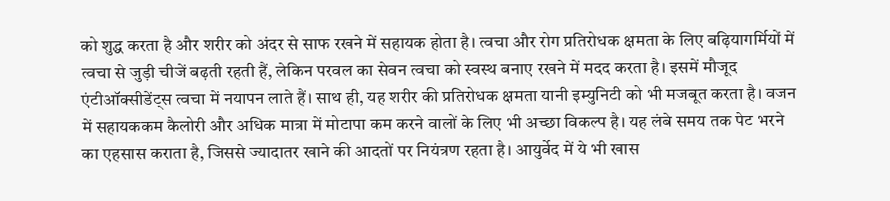को शुद्ध करता है और शरीर को अंदर से साफ रखने में सहायक होता है। त्वचा और रोग प्रतिरोधक क्षमता के लिए बढ़ियागर्मियों में त्वचा से जुड़ी चीजें बढ़ती रहती हैं, लेकिन परवल का सेवन त्वचा को स्वस्थ बनाए रखने में मदद करता है। इसमें मौजूद एंटीऑक्सीडेंट्स त्वचा में नयापन लाते हैं। साथ ही, यह शरीर की प्रतिरोधक क्षमता यानी इम्युनिटी को भी मजबूत करता है। वजन में सहायककम कैलोरी और अधिक मात्रा में मोटापा कम करने वालों के लिए भी अच्छा विकल्प है। यह लंबे समय तक पेट भरने का एहसास कराता है, जिससे ज्यादातर खाने की आदतों पर नियंत्रण रहता है। आयुर्वेद में ये भी खास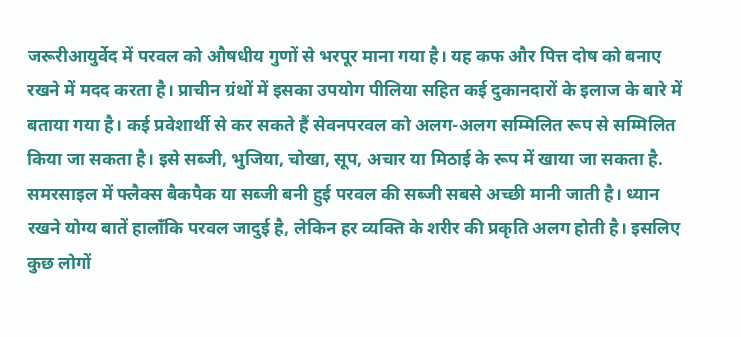जरूरीआयुर्वेद में परवल को औषधीय गुणों से भरपूर माना गया है। यह कफ और पित्त दोष को बनाए रखने में मदद करता है। प्राचीन ग्रंथों में इसका उपयोग पीलिया सहित कई दुकानदारों के इलाज के बारे में बताया गया है। कई प्रवेशार्थी से कर सकते हैं सेवनपरवल को अलग-अलग सम्मिलित रूप से सम्मिलित किया जा सकता है। इसे सब्जी, भुजिया, चोखा, सूप, अचार या मिठाई के रूप में खाया जा सकता है. समरसाइल में फ्लैक्स बैकपैक या सब्जी बनी हुई परवल की सब्जी सबसे अच्छी मानी जाती है। ध्यान रखने योग्य बातें हालाँकि परवल जादुई है, लेकिन हर व्यक्ति के शरीर की प्रकृति अलग होती है। इसलिए कुछ लोगों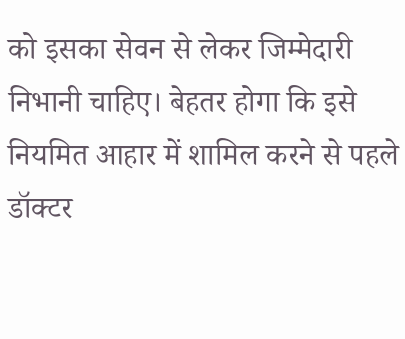को इसका सेवन से लेकर जिम्मेदारी निभानी चाहिए। बेहतर होगा कि इसे नियमित आहार में शामिल करने से पहले डॉक्टर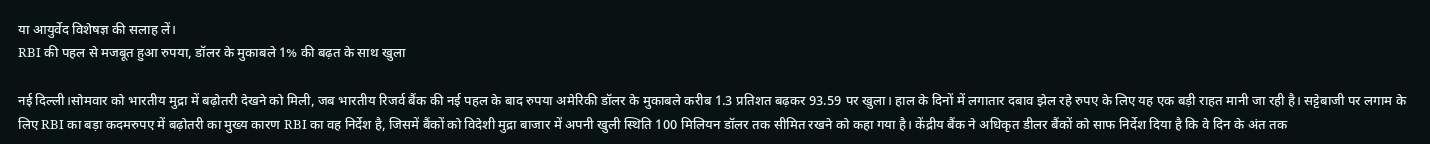या आयुर्वेद विशेषज्ञ की सलाह लें।
RBI की पहल से मजबूत हुआ रुपया, डॉलर के मुकाबले 1% की बढ़त के साथ खुला

नई दिल्ली।सोमवार को भारतीय मुद्रा में बढ़ोतरी देखने को मिली, जब भारतीय रिजर्व बैंक की नई पहल के बाद रुपया अमेरिकी डॉलर के मुकाबले करीब 1.3 प्रतिशत बढ़कर 93.59 पर खुला। हाल के दिनों में लगातार दबाव झेल रहे रुपए के लिए यह एक बड़ी राहत मानी जा रही है। सट्टेबाजी पर लगाम के लिए RBI का बड़ा कदमरुपए में बढ़ोतरी का मुख्य कारण RBI का वह निर्देश है, जिसमें बैंकों को विदेशी मुद्रा बाजार में अपनी खुली स्थिति 100 मिलियन डॉलर तक सीमित रखने को कहा गया है। केंद्रीय बैंक ने अधिकृत डीलर बैंकों को साफ निर्देश दिया है कि वे दिन के अंत तक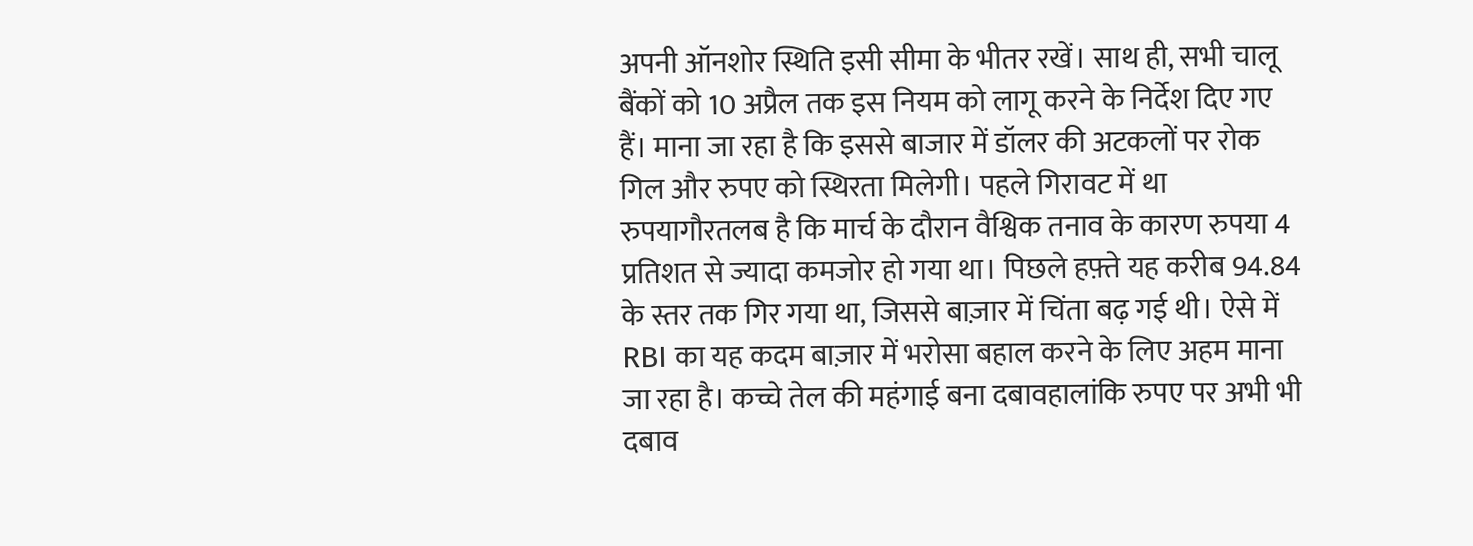अपनी ऑनशोर स्थिति इसी सीमा के भीतर रखें। साथ ही, सभी चालू बैंकों को 10 अप्रैल तक इस नियम को लागू करने के निर्देश दिए गए हैं। माना जा रहा है कि इससे बाजार में डॉलर की अटकलों पर रोक गिल और रुपए को स्थिरता मिलेगी। पहले गिरावट में था रुपयागौरतलब है कि मार्च के दौरान वैश्विक तनाव के कारण रुपया 4 प्रतिशत से ज्यादा कमजोर हो गया था। पिछले हफ़्ते यह करीब 94.84 के स्तर तक गिर गया था, जिससे बाज़ार में चिंता बढ़ गई थी। ऐसे में RBI का यह कदम बाज़ार में भरोसा बहाल करने के लिए अहम माना जा रहा है। कच्चे तेल की महंगाई बना दबावहालांकि रुपए पर अभी भी दबाव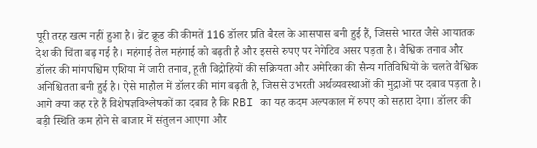पूरी तरह खत्म नहीं हुआ है। ब्रेंट क्रूड की कीमतें 116 डॉलर प्रति बैरल के आसपास बनी हुई हैं, जिससे भारत जैसे आयातक देश की चिंता बढ़ गई है। महंगाई तेल महंगाई को बढ़ती है और इससे रुपए पर नेगेटिव असर पड़ता है। वैश्विक तनाव और डॉलर की मांगपश्चिम एशिया में जारी तनाव, हूती विद्रोहियों की सक्रियता और अमेरिका की सैन्य गतिविधियों के चलते वैश्विक अनिश्चितता बनी हुई है। ऐसे माहौल में डॉलर की मांग बढ़ती है, जिससे उभरती अर्थव्यवस्थाओं की मुद्राओं पर दबाव पड़ता है। आगे क्या कह रहे हैं विशेषज्ञविश्लेषकों का दबाव है कि RBI का यह कदम अल्पकाल में रुपए को सहारा देगा। डॉलर की बड़ी स्थिति कम होने से बाजार में संतुलन आएगा और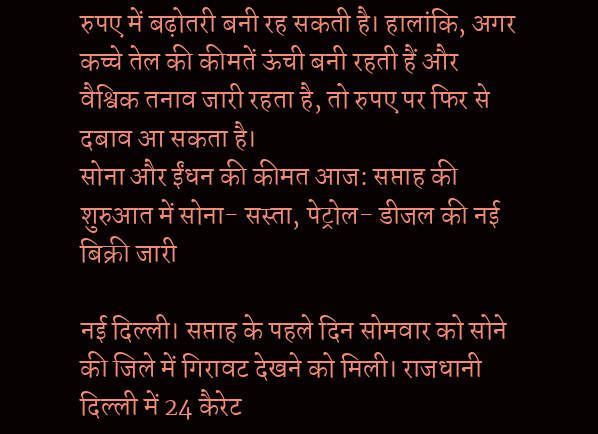रुपए में बढ़ोतरी बनी रह सकती है। हालांकि, अगर कच्चे तेल की कीमतें ऊंची बनी रहती हैं और वैश्विक तनाव जारी रहता है, तो रुपए पर फिर से दबाव आ सकता है।
सोना और ईंधन की कीमत आज: सप्ताह की शुरुआत में सोना- सस्ता, पेट्रोल- डीजल की नई बिक्री जारी

नई दिल्ली। सप्ताह के पहले दिन सोमवार को सोने की जिले में गिरावट देखने को मिली। राजधानी दिल्ली में 24 कैरेट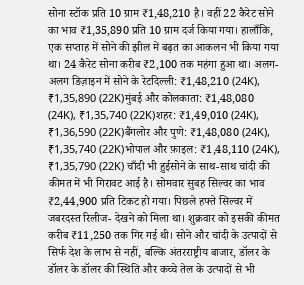सोना स्टॉक प्रति 10 ग्राम ₹1,48,210 है। वहीं 22 कैरेट सोने का भाव ₹1,35,890 प्रति 10 ग्राम दर्ज किया गया। हालाँकि, एक सप्ताह में सोने की झील में बढ़त का आकलन भी किया गया था। 24 कैरेट सोना करीब ₹2,100 तक महंगा हुआ था। अलग-अलग डिज़ाइन में सोने के रेटदिल्ली: ₹1,48,210 (24K), ₹1,35,890 (22K)मुंबई और कोलकाता: ₹1,48,080 (24K), ₹1,35,740 (22K)शहर: ₹1,49,010 (24K), ₹1,36,590 (22K)बैंगलोर और पुणे: ₹1,48,080 (24K), ₹1,35,740 (22K)भोपाल और फ़ाइल: ₹1,48,110 (24K), ₹1,35,790 (22K) चाँदी भी हुईसोने के साथ-साथ चांदी की कीमत में भी गिरावट आई है। सोमवार सुबह सिल्वर का भाव ₹2,44,900 प्रति टिकट हो गया। पिछले हफ्ते सिल्वर में जबरदस्त रिलीज- देखने को मिला था। शुक्रवार को इसकी कीमत करीब ₹11,250 तक गिर गई थी। सोने और चांदी के उत्पादों से सिर्फ देश के लाभ से नहीं, बल्कि अंतरराष्ट्रीय बाजार, डॉलर के डॉलर के डॉलर की स्थिति और कच्चे तेल के उत्पादों से भी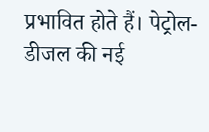प्रभावित होते हैं। पेट्रोल-डीजल की नई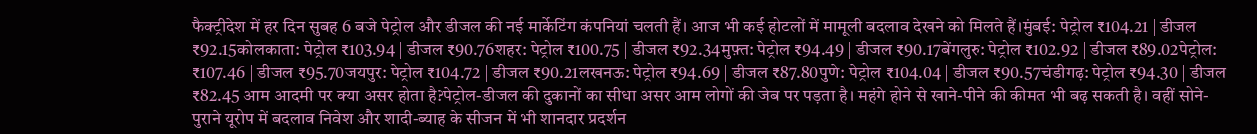फैक्ट्रीदेश में हर दिन सुबह 6 बजे पेट्रोल और डीजल की नई मार्केटिंग कंपनियां चलती हैं। आज भी कई होटलों में मामूली बदलाव देखने को मिलते हैं।मुंबई: पेट्रोल ₹104.21 | डीजल ₹92.15कोलकाता: पेट्रोल ₹103.94 | डीजल ₹90.76शहर: पेट्रोल ₹100.75 | डीजल ₹92.34मुफ़्त: पेट्रोल ₹94.49 | डीजल ₹90.17बेंगलुरु: पेट्रोल ₹102.92 | डीजल ₹89.02पेट्रोल: ₹107.46 | डीजल ₹95.70जयपुर: पेट्रोल ₹104.72 | डीजल ₹90.21लखनऊ: पेट्रोल ₹94.69 | डीजल ₹87.80पुणे: पेट्रोल ₹104.04 | डीजल ₹90.57चंडीगढ़: पेट्रोल ₹94.30 | डीजल ₹82.45 आम आदमी पर क्या असर होता है?पेट्रोल-डीजल की दुकानों का सीधा असर आम लोगों की जेब पर पड़ता है। महंगे होने से खाने-पीने की कीमत भी बढ़ सकती है। वहीं सोने-पुराने यूरोप में बदलाव निवेश और शादी-ब्याह के सीजन में भी शानदार प्रदर्शन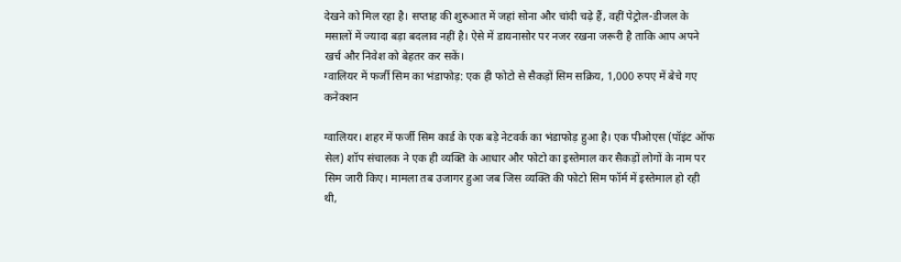देखने को मिल रहा है। सप्ताह की शुरुआत में जहां सोना और चांदी चढ़े हैं, वहीं पेट्रोल-डीजल के मसालों में ज्यादा बड़ा बदलाव नहीं है। ऐसे में डायनासोर पर नजर रखना जरूरी है ताकि आप अपने खर्च और निवेश को बेहतर कर सकें।
ग्वालियर में फर्जी सिम का भंडाफोड़: एक ही फोटो से सैकड़ों सिम सक्रिय, 1,000 रुपए में बेचे गए कनेक्शन

ग्वालियर। शहर में फर्जी सिम कार्ड के एक बड़े नेटवर्क का भंडाफोड़ हुआ है। एक पीओएस (पॉइंट ऑफ सेल) शॉप संचालक ने एक ही व्यक्ति के आधार और फोटो का इस्तेमाल कर सैकड़ों लोगों के नाम पर सिम जारी किए। मामला तब उजागर हुआ जब जिस व्यक्ति की फोटो सिम फॉर्म में इस्तेमाल हो रही थी,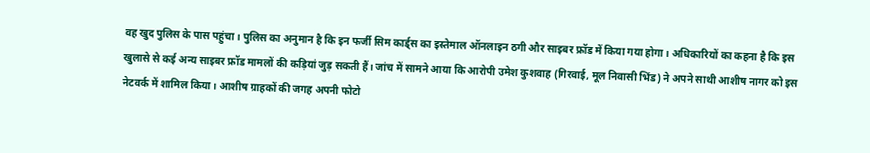वह खुद पुलिस के पास पहुंचा। पुलिस का अनुमान है कि इन फर्जी सिम कार्ड्स का इस्तेमाल ऑनलाइन ठगी और साइबर फ्रॉड में किया गया होगा। अधिकारियों का कहना है कि इस खुलासे से कई अन्य साइबर फ्रॉड मामलों की कड़ियां जुड़ सकती हैं। जांच में सामने आया कि आरोपी उमेश कुशवाह (गिरवाई, मूल निवासी भिंड) ने अपने साथी आशीष नागर को इस नेटवर्क में शामिल किया। आशीष ग्राहकों की जगह अपनी फोटो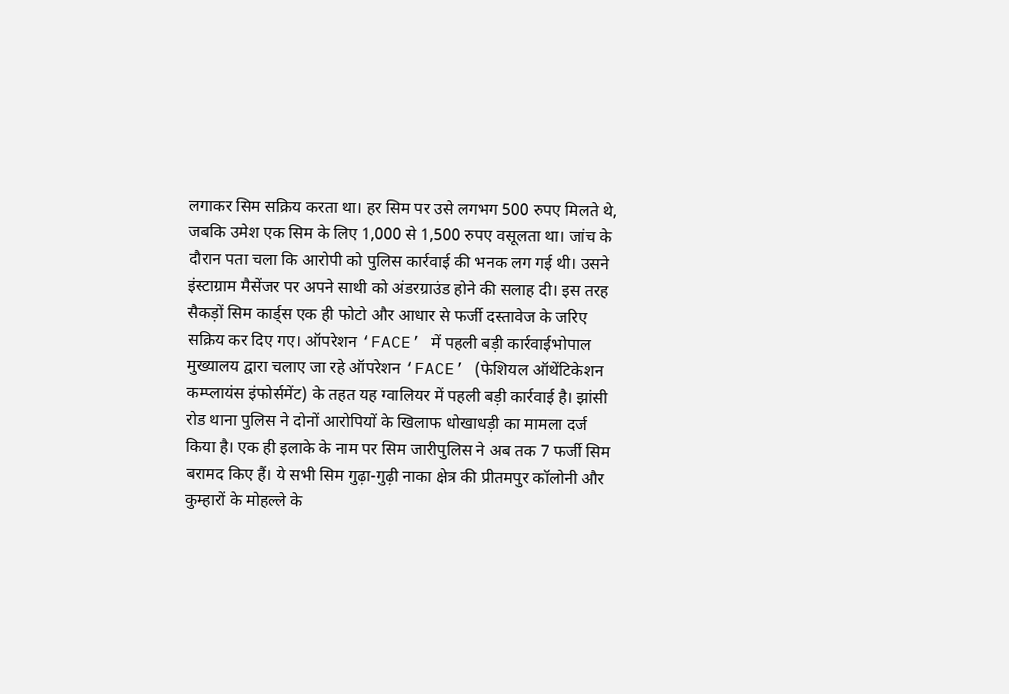लगाकर सिम सक्रिय करता था। हर सिम पर उसे लगभग 500 रुपए मिलते थे, जबकि उमेश एक सिम के लिए 1,000 से 1,500 रुपए वसूलता था। जांच के दौरान पता चला कि आरोपी को पुलिस कार्रवाई की भनक लग गई थी। उसने इंस्टाग्राम मैसेंजर पर अपने साथी को अंडरग्राउंड होने की सलाह दी। इस तरह सैकड़ों सिम कार्ड्स एक ही फोटो और आधार से फर्जी दस्तावेज के जरिए सक्रिय कर दिए गए। ऑपरेशन ‘FACE’ में पहली बड़ी कार्रवाईभोपाल मुख्यालय द्वारा चलाए जा रहे ऑपरेशन ‘FACE’ (फेशियल ऑथेंटिकेशन कम्प्लायंस इंफोर्समेंट) के तहत यह ग्वालियर में पहली बड़ी कार्रवाई है। झांसी रोड थाना पुलिस ने दोनों आरोपियों के खिलाफ धोखाधड़ी का मामला दर्ज किया है। एक ही इलाके के नाम पर सिम जारीपुलिस ने अब तक 7 फर्जी सिम बरामद किए हैं। ये सभी सिम गुढ़ा-गुढ़ी नाका क्षेत्र की प्रीतमपुर कॉलोनी और कुम्हारों के मोहल्ले के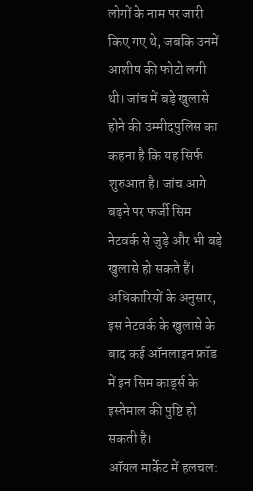लोगों के नाम पर जारी किए गए थे, जबकि उनमें आशीष की फोटो लगी थी। जांच में बड़े खुलासे होने की उम्मीदपुलिस का कहना है कि यह सिर्फ शुरुआत है। जांच आगे बढ़ने पर फर्जी सिम नेटवर्क से जुड़े और भी बड़े खुलासे हो सकते हैं। अधिकारियों के अनुसार, इस नेटवर्क के खुलासे के बाद कई ऑनलाइन फ्रॉड में इन सिम कार्ड्स के इस्तेमाल की पुष्टि हो सकती है।
ऑयल मार्केट में हलचल: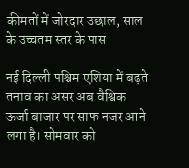कीमतों में जोरदार उछाल, साल के उच्चतम स्तर के पास

नई दिल्ली पश्चिम एशिया में बढ़ते तनाव का असर अब वैश्विक ऊर्जा बाजार पर साफ नजर आने लगा है। सोमवार को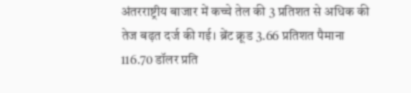अंतरराष्ट्रीय बाजार में कच्चे तेल की 3 प्रतिशत से अधिक की तेज बढ़त दर्ज की गई। ब्रेंट क्रूड 3.66 प्रतिशत पैमाना 116.70 डॉलर प्रति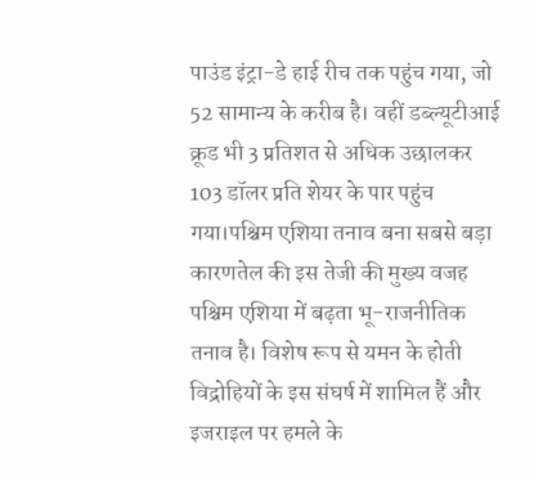पाउंड इंट्रा-डे हाई रीच तक पहुंच गया, जो 52 सामान्य के करीब है। वहीं डब्ल्यूटीआई क्रूड भी 3 प्रतिशत से अधिक उछालकर 103 डॉलर प्रति शेयर के पार पहुंच गया।पश्चिम एशिया तनाव बना सबसे बड़ा कारणतेल की इस तेजी की मुख्य वजह पश्चिम एशिया में बढ़ता भू-राजनीतिक तनाव है। विशेष रूप से यमन के होती विद्रोहियों के इस संघर्ष में शामिल हैं और इजराइल पर हमले के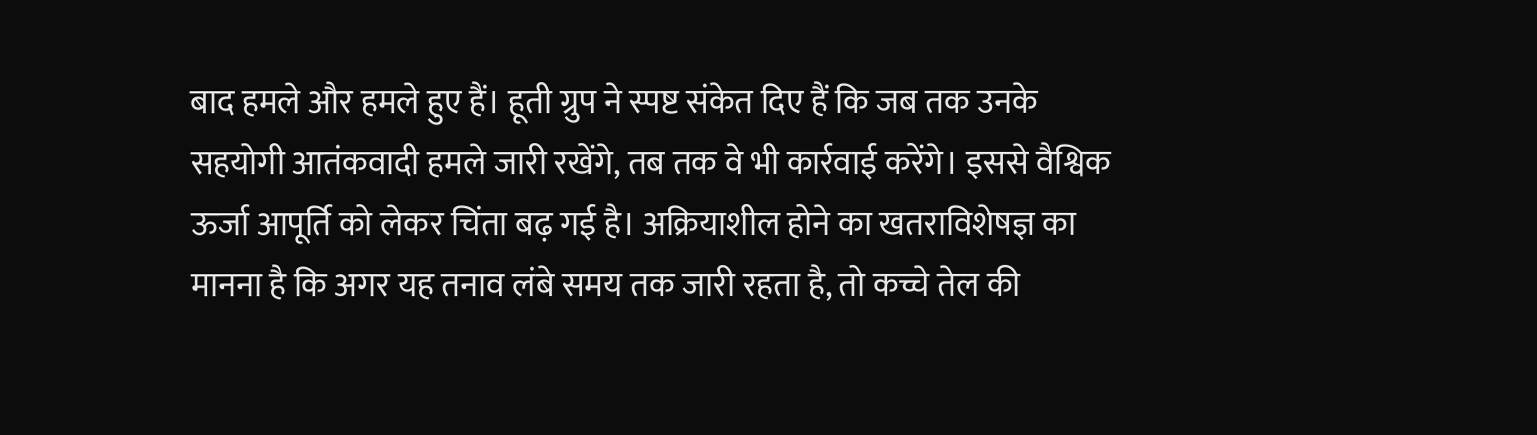बाद हमले और हमले हुए हैं। हूती ग्रुप ने स्पष्ट संकेत दिए हैं कि जब तक उनके सहयोगी आतंकवादी हमले जारी रखेंगे, तब तक वे भी कार्रवाई करेंगे। इससे वैश्विक ऊर्जा आपूर्ति को लेकर चिंता बढ़ गई है। अक्रियाशील होने का खतराविशेषज्ञ का मानना है कि अगर यह तनाव लंबे समय तक जारी रहता है, तो कच्चे तेल की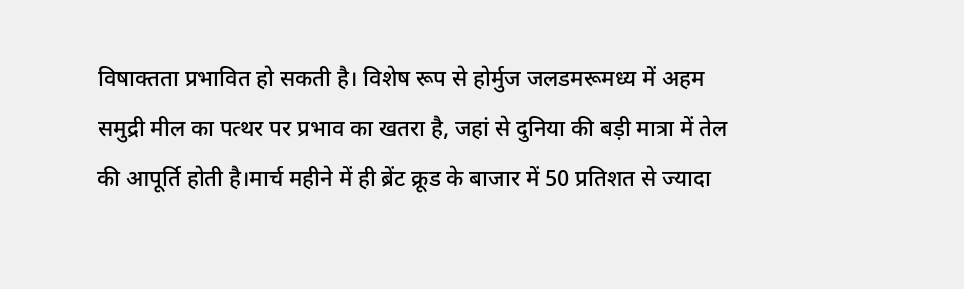विषाक्तता प्रभावित हो सकती है। विशेष रूप से होर्मुज जलडमरूमध्य में अहम समुद्री मील का पत्थर पर प्रभाव का खतरा है, जहां से दुनिया की बड़ी मात्रा में तेल की आपूर्ति होती है।मार्च महीने में ही ब्रेंट क्रूड के बाजार में 50 प्रतिशत से ज्यादा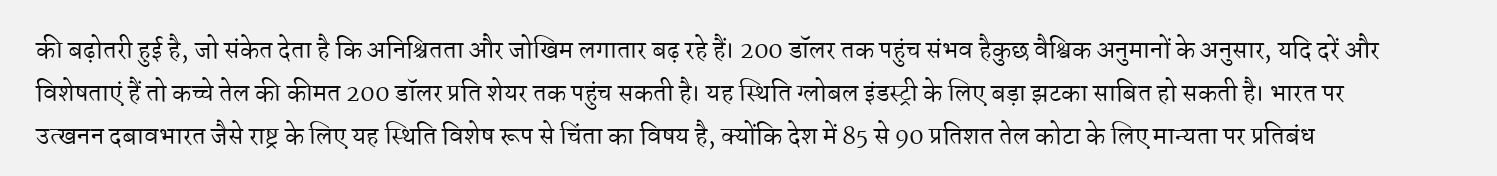की बढ़ोतरी हुई है, जो संकेत देता है कि अनिश्चितता और जोखिम लगातार बढ़ रहे हैं। 200 डॉलर तक पहुंच संभव हैकुछ वैश्विक अनुमानों के अनुसार, यदि दरें और विशेषताएं हैं तो कच्चे तेल की कीमत 200 डॉलर प्रति शेयर तक पहुंच सकती है। यह स्थिति ग्लोबल इंडस्ट्री के लिए बड़ा झटका साबित हो सकती है। भारत पर उत्खनन दबावभारत जैसे राष्ट्र के लिए यह स्थिति विशेष रूप से चिंता का विषय है, क्योंकि देश में 85 से 90 प्रतिशत तेल कोटा के लिए मान्यता पर प्रतिबंध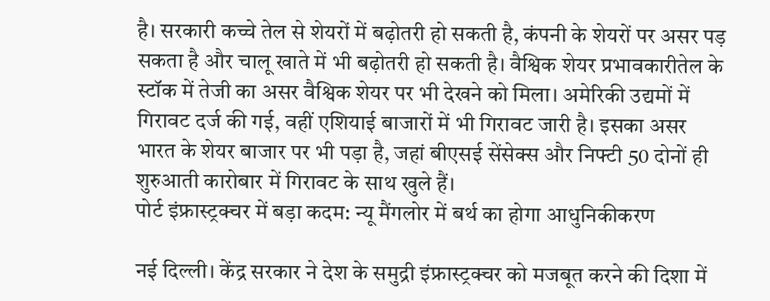है। सरकारी कच्चे तेल से शेयरों में बढ़ोतरी हो सकती है, कंपनी के शेयरों पर असर पड़ सकता है और चालू खाते में भी बढ़ोतरी हो सकती है। वैश्विक शेयर प्रभावकारीतेल के स्टॉक में तेजी का असर वैश्विक शेयर पर भी देखने को मिला। अमेरिकी उद्यमों में गिरावट दर्ज की गई, वहीं एशियाई बाजारों में भी गिरावट जारी है। इसका असर भारत के शेयर बाजार पर भी पड़ा है, जहां बीएसई सेंसेक्स और निफ्टी 50 दोनों ही शुरुआती कारोबार में गिरावट के साथ खुले हैं।
पोर्ट इंफ्रास्ट्रक्चर में बड़ा कदम: न्यू मैंगलोर में बर्थ का होगा आधुनिकीकरण

नई दिल्ली। केंद्र सरकार ने देश के समुद्री इंफ्रास्ट्रक्चर को मजबूत करने की दिशा में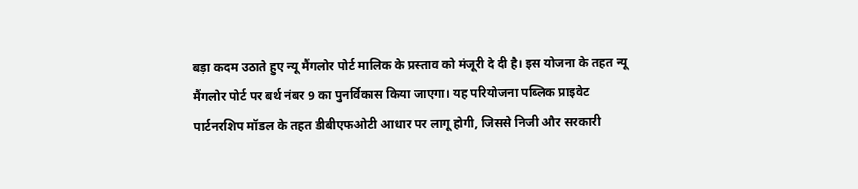बड़ा कदम उठाते हुए न्यू मैंगलोर पोर्ट मालिक के प्रस्ताव को मंजूरी दे दी है। इस योजना के तहत न्यू मैंगलोर पोर्ट पर बर्थ नंबर 9 का पुनर्विकास किया जाएगा। यह परियोजना पब्लिक प्राइवेट पार्टनरशिप मॉडल के तहत डीबीएफओटी आधार पर लागू होगी, जिससे निजी और सरकारी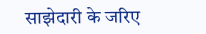साझेदारी के जरिए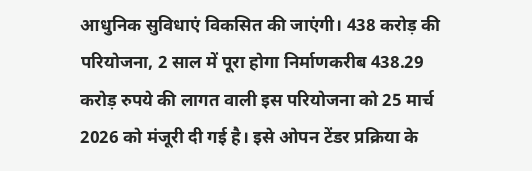आधुनिक सुविधाएं विकसित की जाएंगी। 438 करोड़ की परियोजना, 2 साल में पूरा होगा निर्माणकरीब 438.29 करोड़ रुपये की लागत वाली इस परियोजना को 25 मार्च 2026 को मंजूरी दी गई है। इसे ओपन टेंडर प्रक्रिया के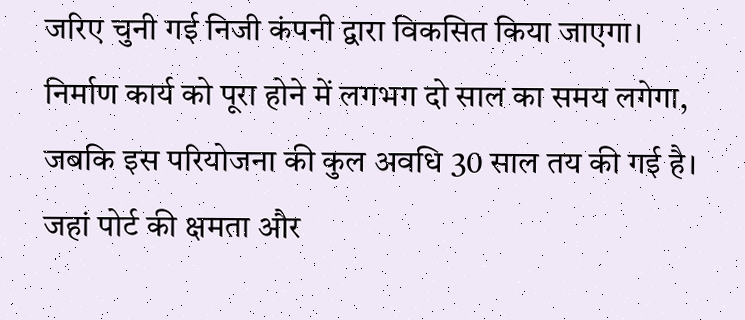जरिए चुनी गई निजी कंपनी द्वारा विकसित किया जाएगा। निर्माण कार्य को पूरा होने में लगभग दो साल का समय लगेगा, जबकि इस परियोजना की कुल अवधि 30 साल तय की गई है। जहां पोर्ट की क्षमता और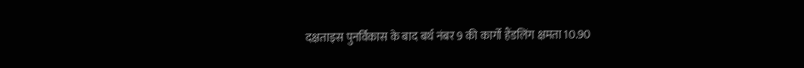दक्षताइस पुनर्विकास के बाद बर्थ नंबर 9 की कार्गो हैंडलिंग क्षमता 10.90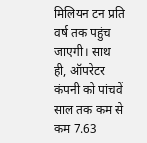मिलियन टन प्रति वर्ष तक पहुंच जाएगी। साथ ही, ऑपरेटर कंपनी को पांचवें साल तक कम से कम 7.63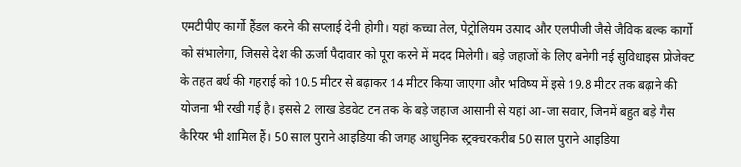एमटीपीए कार्गो हैंडल करने की सप्लाई देनी होगी। यहां कच्चा तेल, पेट्रोलियम उत्पाद और एलपीजी जैसे जैविक बल्क कार्गो को संभालेगा, जिससे देश की ऊर्जा पैदावार को पूरा करने में मदद मिलेगी। बड़े जहाजों के लिए बनेगी नई सुविधाइस प्रोजेक्ट के तहत बर्थ की गहराई को 10.5 मीटर से बढ़ाकर 14 मीटर किया जाएगा और भविष्य में इसे 19.8 मीटर तक बढ़ाने की योजना भी रखी गई है। इससे 2 लाख डेडवेट टन तक के बड़े जहाज आसानी से यहां आ-जा सवार, जिनमें बहुत बड़े गैस कैरियर भी शामिल हैं। 50 साल पुराने आइडिया की जगह आधुनिक स्ट्रक्चरकरीब 50 साल पुराने आइडिया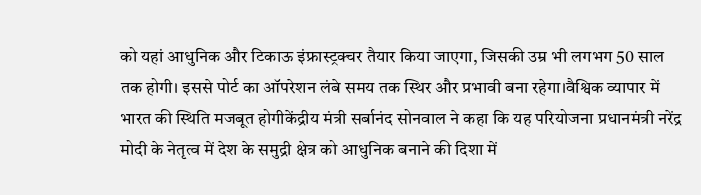को यहां आधुनिक और टिकाऊ इंफ्रास्ट्रक्चर तैयार किया जाएगा, जिसकी उम्र भी लगभग 50 साल तक होगी। इससे पोर्ट का ऑपरेशन लंबे समय तक स्थिर और प्रभावी बना रहेगा।वैश्विक व्यापार में भारत की स्थिति मजबूत होगीकेंद्रीय मंत्री सर्बानंद सोनवाल ने कहा कि यह परियोजना प्रधानमंत्री नरेंद्र मोदी के नेतृत्व में देश के समुद्री क्षेत्र को आधुनिक बनाने की दिशा में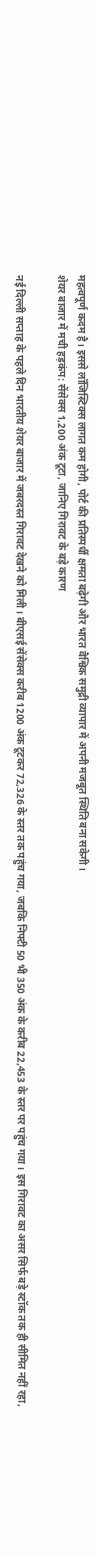महत्वपूर्ण कदम है। इससे लॉजिस्टिक्स लागत कम होगी, पोर्ट की प्रतिस्पर्धी क्षमता बढ़ेगी और भारत वैश्विक समुद्री व्यापार में अपनी मजबूत स्थिति बना सकेगी।
शेयर बाजार में मची हड़कंप: सेंसेक्स 1,200 अंक टूटा, जानिए गिरावट के बड़े कारण

नई दिल्ली सप्ताह के पहले दिन भारतीय शेयर बाजार में जबरदस्त गिरावट देखने को मिली। बीएसई सेंसेक्स करीब 1200 अंक टूटकर 72,326 के स्तर तक पहुंच गया, जबकि निफ्टी 50 भी 350 अंक के करीब 22,453 के स्तर पर पहुंच गया। इस गिरावट का असर सिर्फ बड़े स्टॉक तक ही सीमित नहीं रहा,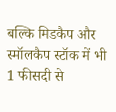बल्कि मिडकैप और स्मॉलकैप स्टॉक में भी 1 फीसदी से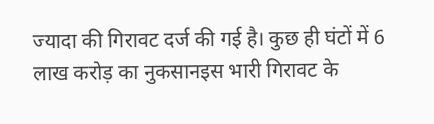ज्यादा की गिरावट दर्ज की गई है। कुछ ही घंटों में 6 लाख करोड़ का नुकसानइस भारी गिरावट के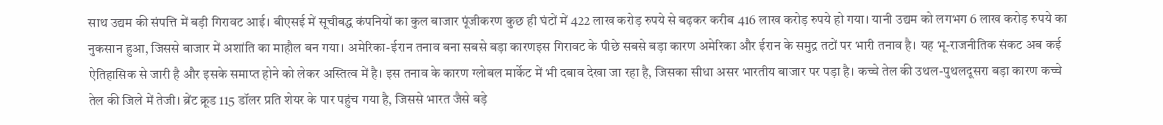साथ उद्यम की संपत्ति में बड़ी गिरावट आई। बीएसई में सूचीबद्ध कंपनियों का कुल बाजार पूंजीकरण कुछ ही घंटों में 422 लाख करोड़ रुपये से बढ़कर करीब 416 लाख करोड़ रुपये हो गया। यानी उद्यम को लगभग 6 लाख करोड़ रुपये का नुकसान हुआ, जिससे बाजार में अशांति का माहौल बन गया। अमेरिका-ईरान तनाव बना सबसे बड़ा कारणइस गिरावट के पीछे सबसे बड़ा कारण अमेरिका और ईरान के समुद्र तटों पर भारी तनाव है। यह भू-राजनीतिक संकट अब कई ऐतिहासिक से जारी है और इसके समाप्त होने को लेकर अस्तित्व में है। इस तनाव के कारण ग्लोबल मार्केट में भी दबाव देखा जा रहा है, जिसका सीधा असर भारतीय बाजार पर पड़ा है। कच्चे तेल की उथल-पुथलदूसरा बड़ा कारण कच्चे तेल की जिले में तेजी। ब्रेंट क्रूड 115 डॉलर प्रति शेयर के पार पहुंच गया है, जिससे भारत जैसे बड़े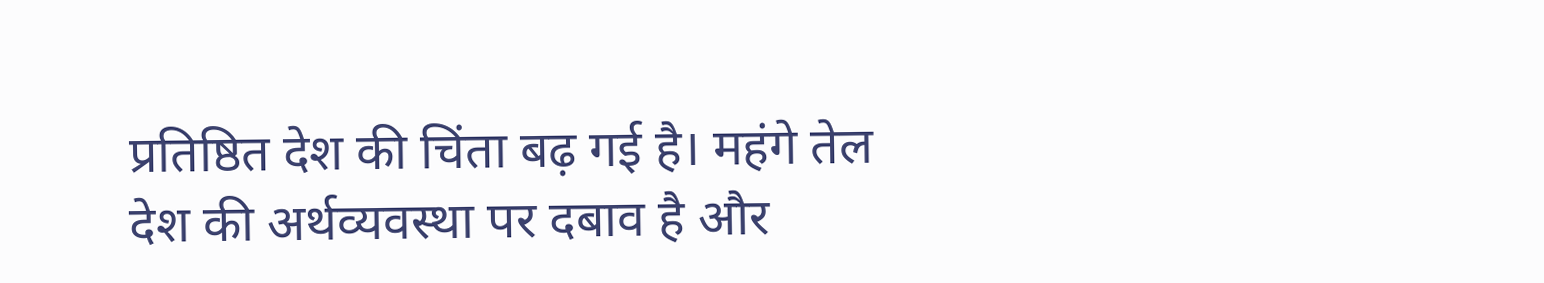प्रतिष्ठित देश की चिंता बढ़ गई है। महंगे तेल देश की अर्थव्यवस्था पर दबाव है और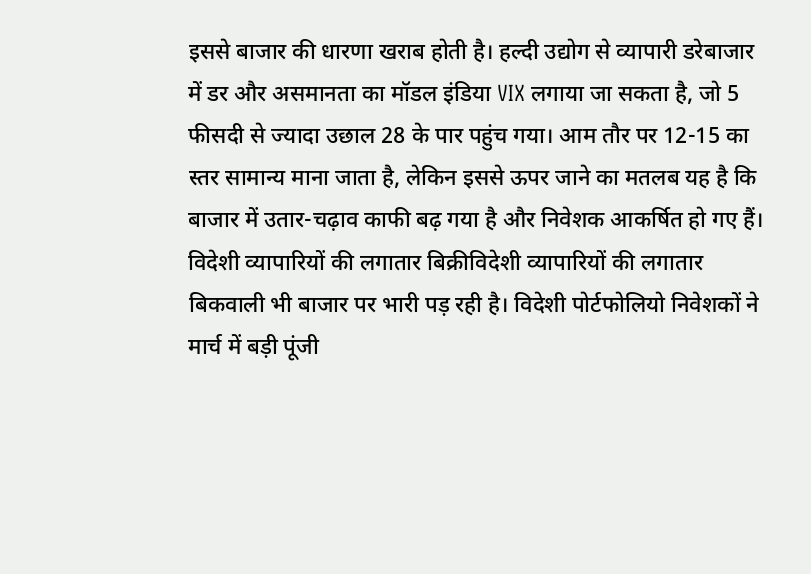इससे बाजार की धारणा खराब होती है। हल्दी उद्योग से व्यापारी डरेबाजार में डर और असमानता का मॉडल इंडिया VIX लगाया जा सकता है, जो 5 फीसदी से ज्यादा उछाल 28 के पार पहुंच गया। आम तौर पर 12-15 का स्तर सामान्य माना जाता है, लेकिन इससे ऊपर जाने का मतलब यह है कि बाजार में उतार-चढ़ाव काफी बढ़ गया है और निवेशक आकर्षित हो गए हैं। विदेशी व्यापारियों की लगातार बिक्रीविदेशी व्यापारियों की लगातार बिकवाली भी बाजार पर भारी पड़ रही है। विदेशी पोर्टफोलियो निवेशकों ने मार्च में बड़ी पूंजी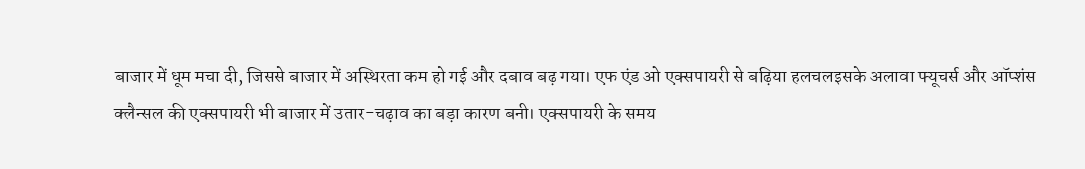बाजार में धूम मचा दी, जिससे बाजार में अस्थिरता कम हो गई और दबाव बढ़ गया। एफ एंड ओ एक्सपायरी से बढ़िया हलचलइसके अलावा फ्यूचर्स और ऑप्शंस क्लैन्सल की एक्सपायरी भी बाजार में उतार-चढ़ाव का बड़ा कारण बनी। एक्सपायरी के समय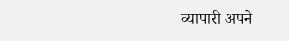व्यापारी अपने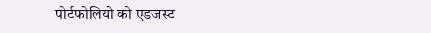पोर्टफोलियो को एडजस्ट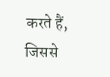करते हैं, जिससे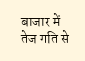बाजार में तेज गति से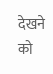देखने को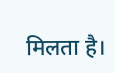मिलता है।